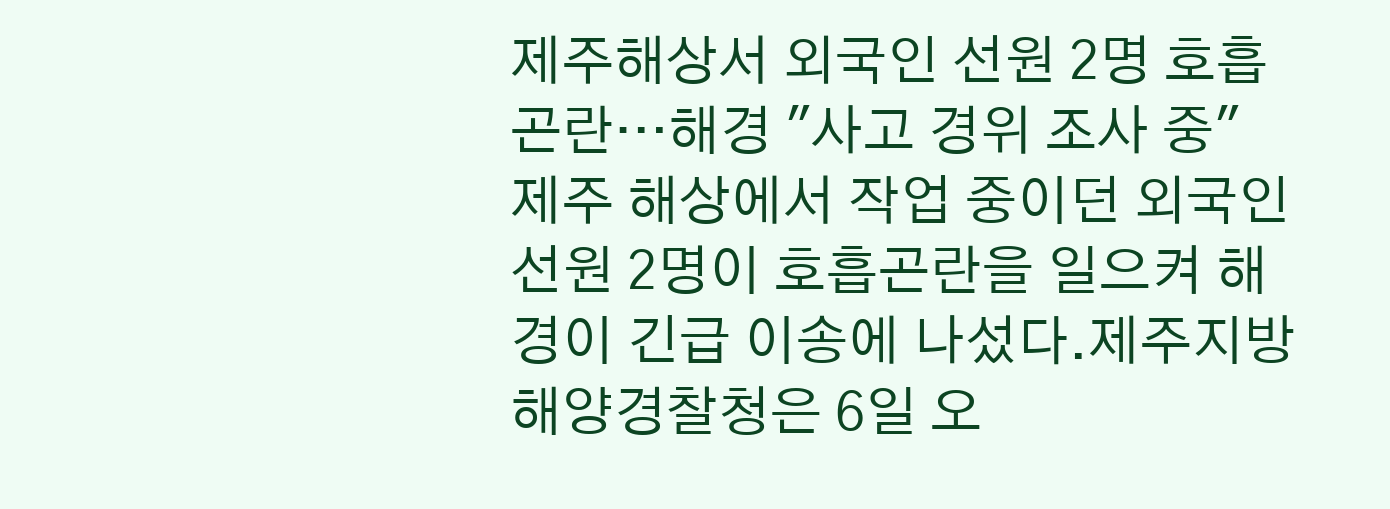제주해상서 외국인 선원 2명 호흡곤란…해경 "사고 경위 조사 중"
제주 해상에서 작업 중이던 외국인 선원 2명이 호흡곤란을 일으켜 해경이 긴급 이송에 나섰다.제주지방해양경찰청은 6일 오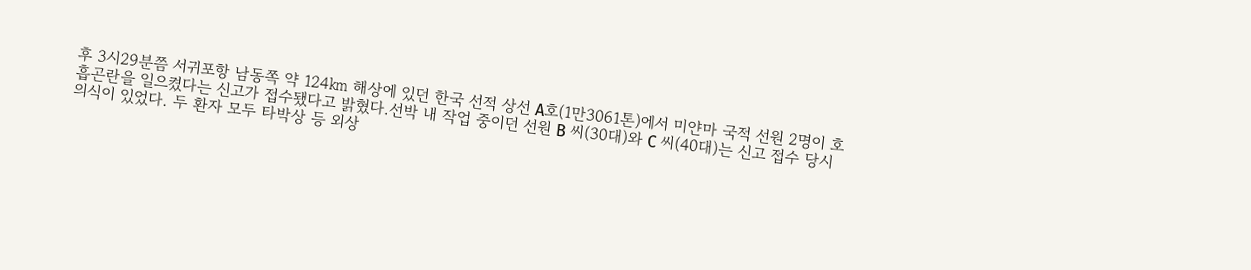후 3시29분쯤 서귀포항 남동쪽 약 124㎞ 해상에 있던 한국 선적 상선 A호(1만3061톤)에서 미얀마 국적 선원 2명이 호흡곤란을 일으켰다는 신고가 접수됐다고 밝혔다.선박 내 작업 중이던 선원 B 씨(30대)와 C 씨(40대)는 신고 접수 당시 의식이 있었다. 두 환자 모두 타박상 등 외상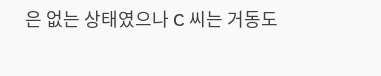은 없는 상태였으나 C 씨는 거동도